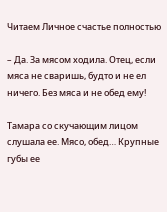Читаем Личное счастье полностью

– Да. За мясом ходила. Отец, если мяса не сваришь, будто и не ел ничего. Без мяса и не обед ему!

Тамара со скучающим лицом слушала ее. Мясо, обед… Крупные губы ее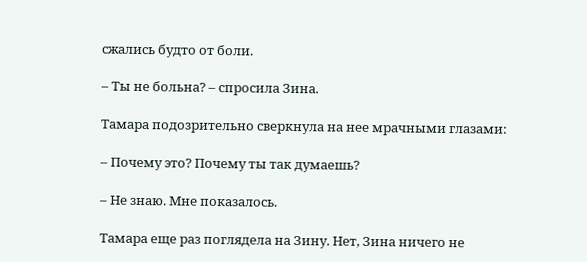сжались будто от боли.

– Ты не больна? – спросила Зина.

Тамара подозрительно сверкнула на нее мрачными глазами:

– Почему это? Почему ты так думаешь?

– Не знаю. Мне показалось.

Тамара еще раз поглядела на Зину. Нет, Зина ничего не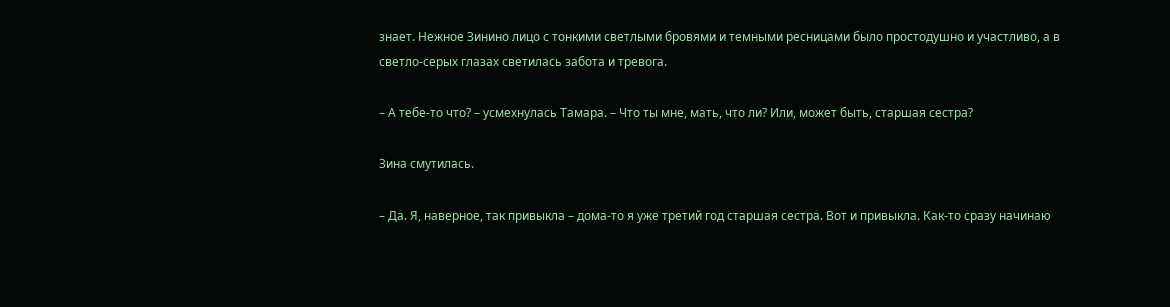знает. Нежное Зинино лицо с тонкими светлыми бровями и темными ресницами было простодушно и участливо, а в светло-серых глазах светилась забота и тревога.

– А тебе-то что? – усмехнулась Тамара. – Что ты мне, мать, что ли? Или, может быть, старшая сестра?

Зина смутилась.

– Да. Я, наверное, так привыкла – дома-то я уже третий год старшая сестра. Вот и привыкла. Как-то сразу начинаю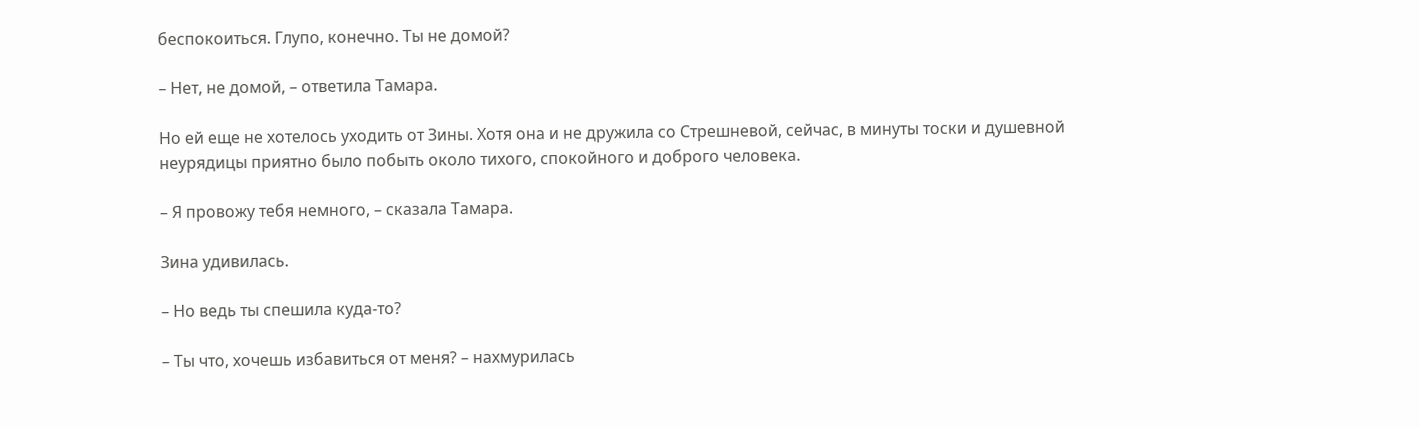беспокоиться. Глупо, конечно. Ты не домой?

– Нет, не домой, – ответила Тамара.

Но ей еще не хотелось уходить от Зины. Хотя она и не дружила со Стрешневой, сейчас, в минуты тоски и душевной неурядицы приятно было побыть около тихого, спокойного и доброго человека.

– Я провожу тебя немного, – сказала Тамара.

Зина удивилась.

– Но ведь ты спешила куда-то?

– Ты что, хочешь избавиться от меня? – нахмурилась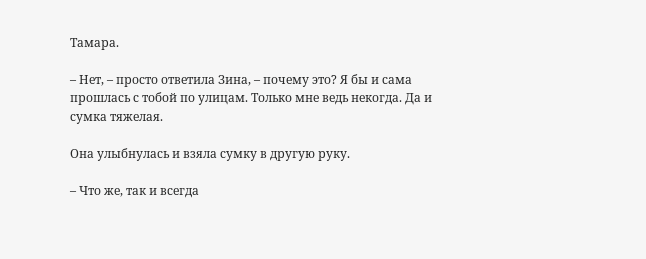Тамара.

– Нет, – просто ответила Зина, – почему это? Я бы и сама прошлась с тобой по улицам. Только мне ведь некогда. Да и сумка тяжелая.

Она улыбнулась и взяла сумку в другую руку.

– Что же, так и всегда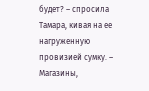будет? – спросила Тамара, кивая на ее нагруженную провизией сумку. – Магазины,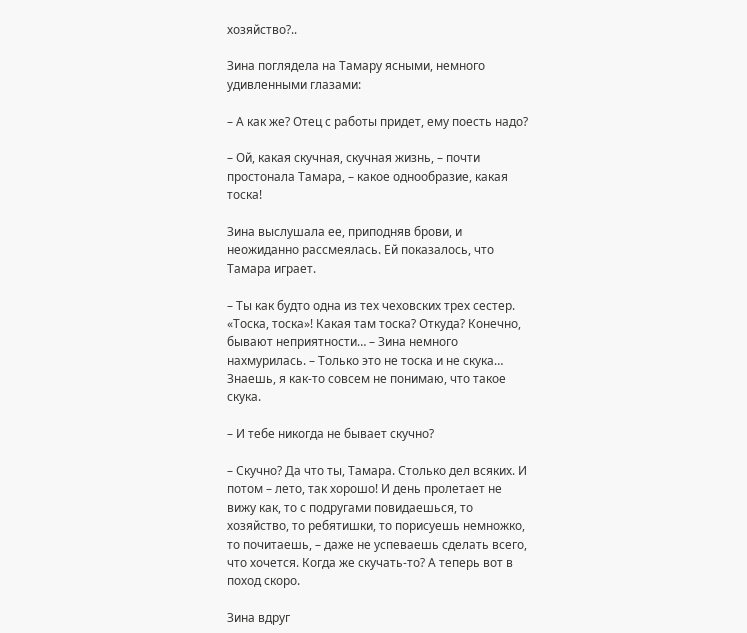хозяйство?..

Зина поглядела на Тамару ясными, немного удивленными глазами:

– А как же? Отец с работы придет, ему поесть надо?

– Ой, какая скучная, скучная жизнь, – почти простонала Тамара, – какое однообразие, какая тоска!

Зина выслушала ее, приподняв брови, и неожиданно рассмеялась. Ей показалось, что Тамара играет.

– Ты как будто одна из тех чеховских трех сестер. «Тоска, тоска»! Какая там тоска? Откуда? Конечно, бывают неприятности… – Зина немного нахмурилась. – Только это не тоска и не скука… Знаешь, я как-то совсем не понимаю, что такое скука.

– И тебе никогда не бывает скучно?

– Скучно? Да что ты, Тамара. Столько дел всяких. И потом – лето, так хорошо! И день пролетает не вижу как, то с подругами повидаешься, то хозяйство, то ребятишки, то порисуешь немножко, то почитаешь, – даже не успеваешь сделать всего, что хочется. Когда же скучать-то? А теперь вот в поход скоро.

Зина вдруг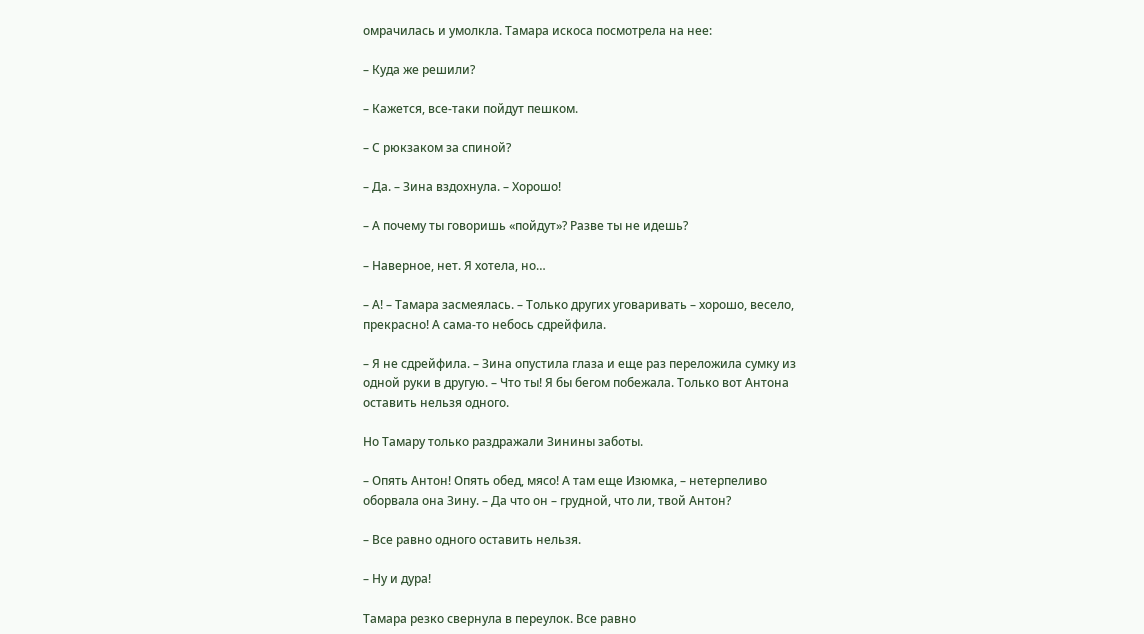омрачилась и умолкла. Тамара искоса посмотрела на нее:

– Куда же решили?

– Кажется, все-таки пойдут пешком.

– С рюкзаком за спиной?

– Да. – Зина вздохнула. – Хорошо!

– А почему ты говоришь «пойдут»? Разве ты не идешь?

– Наверное, нет. Я хотела, но…

– А! – Тамара засмеялась. – Только других уговаривать – хорошо, весело, прекрасно! А сама-то небось сдрейфила.

– Я не сдрейфила. – Зина опустила глаза и еще раз переложила сумку из одной руки в другую. – Что ты! Я бы бегом побежала. Только вот Антона оставить нельзя одного.

Но Тамару только раздражали Зинины заботы.

– Опять Антон! Опять обед, мясо! А там еще Изюмка, – нетерпеливо оборвала она Зину. – Да что он – грудной, что ли, твой Антон?

– Все равно одного оставить нельзя.

– Ну и дура!

Тамара резко свернула в переулок. Все равно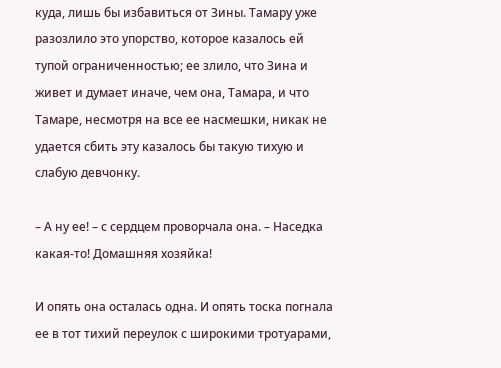куда, лишь бы избавиться от Зины. Тамару уже разозлило это упорство, которое казалось ей тупой ограниченностью; ее злило, что Зина и живет и думает иначе, чем она, Тамара, и что Тамаре, несмотря на все ее насмешки, никак не удается сбить эту казалось бы такую тихую и слабую девчонку.

– А ну ее! – с сердцем проворчала она. – Наседка какая-то! Домашняя хозяйка!

И опять она осталась одна. И опять тоска погнала ее в тот тихий переулок с широкими тротуарами,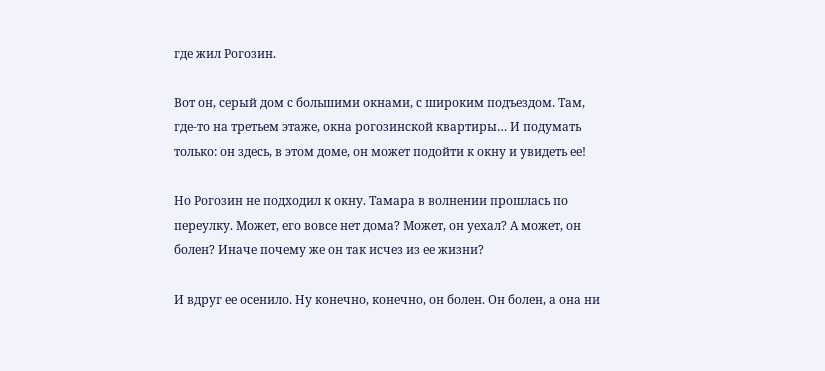где жил Рогозин.

Вот он, серый дом с большими окнами, с широким подъездом. Там, где-то на третьем этаже, окна рогозинской квартиры… И подумать только: он здесь, в этом доме, он может подойти к окну и увидеть ее!

Но Рогозин не подходил к окну. Тамара в волнении прошлась по переулку. Может, его вовсе нет дома? Может, он уехал? А может, он болен? Иначе почему же он так исчез из ее жизни?

И вдруг ее осенило. Ну конечно, конечно, он болен. Он болен, а она ни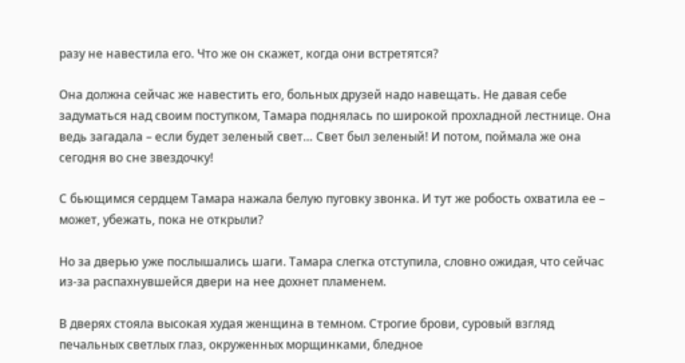разу не навестила его. Что же он скажет, когда они встретятся?

Она должна сейчас же навестить его, больных друзей надо навещать. Не давая себе задуматься над своим поступком, Тамара поднялась по широкой прохладной лестнице. Она ведь загадала – если будет зеленый свет… Свет был зеленый! И потом, поймала же она сегодня во сне звездочку!

С бьющимся сердцем Тамара нажала белую пуговку звонка. И тут же робость охватила ее – может, убежать, пока не открыли?

Но за дверью уже послышались шаги. Тамара слегка отступила, словно ожидая, что сейчас из-за распахнувшейся двери на нее дохнет пламенем.

В дверях стояла высокая худая женщина в темном. Строгие брови, суровый взгляд печальных светлых глаз, окруженных морщинками, бледное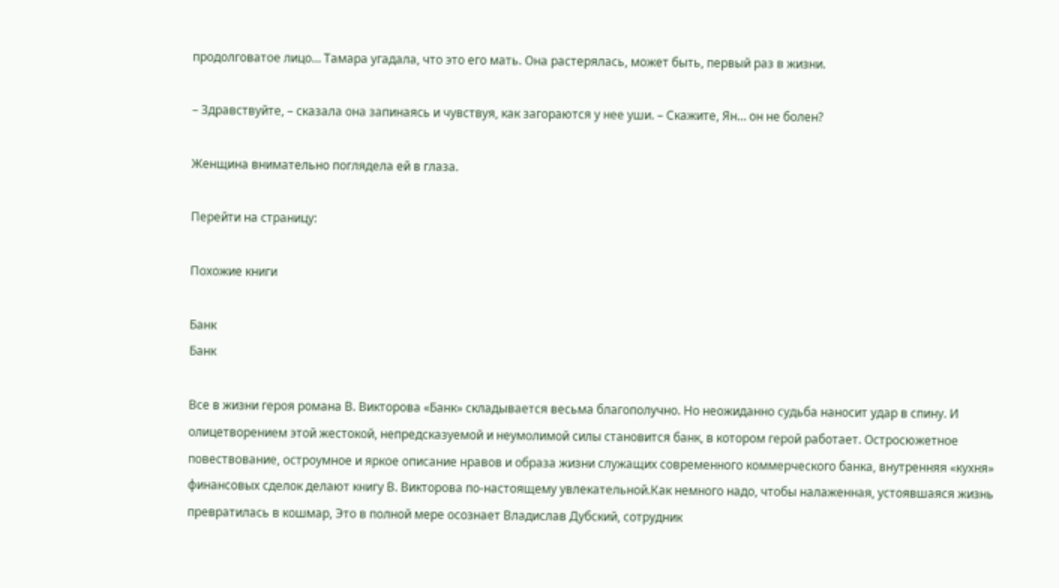продолговатое лицо… Тамара угадала, что это его мать. Она растерялась, может быть, первый раз в жизни.

– Здравствуйте, – сказала она запинаясь и чувствуя, как загораются у нее уши. – Скажите, Ян… он не болен?

Женщина внимательно поглядела ей в глаза.

Перейти на страницу:

Похожие книги

Банк
Банк

Все в жизни героя романа В. Викторова «Банк» складывается весьма благополучно. Но неожиданно судьба наносит удар в спину. И олицетворением этой жестокой, непредсказуемой и неумолимой силы становится банк, в котором герой работает. Остросюжетное повествование, остроумное и яркое описание нравов и образа жизни служащих современного коммерческого банка, внутренняя «кухня» финансовых сделок делают книгу В. Викторова по-настоящему увлекательной.Как немного надо, чтобы налаженная, устоявшаяся жизнь превратилась в кошмар, Это в полной мере осознает Владислав Дубский, сотрудник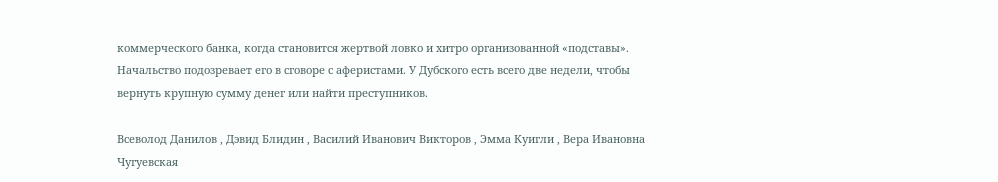коммерческого банка, когда становится жертвой ловко и хитро организованной «подставы». Начальство подозревает его в сговоре с аферистами. У Дубского есть всего две недели, чтобы вернуть крупную сумму денег или найти преступников.

Всеволод Данилов , Дэвид Блидин , Василий Иванович Викторов , Эмма Куигли , Вера Ивановна Чугуевская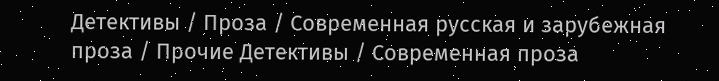Детективы / Проза / Современная русская и зарубежная проза / Прочие Детективы / Современная проза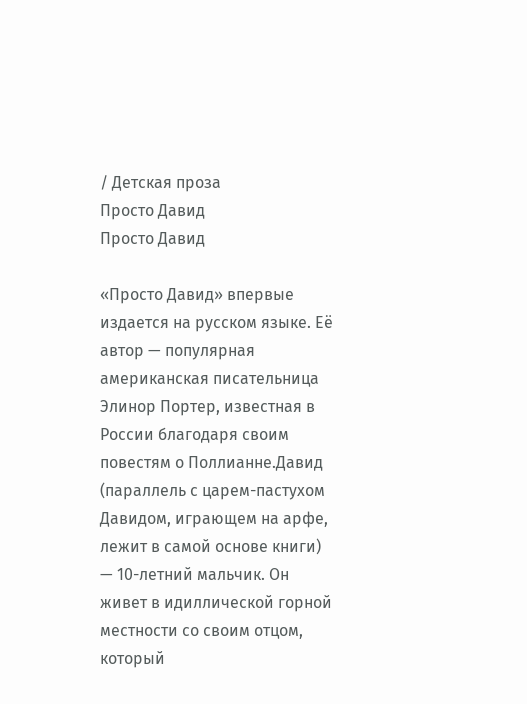/ Детская проза
Просто Давид
Просто Давид

«Просто Давид» впервые издается на русском языке. Её автор — популярная американская писательница Элинор Портер, известная в России благодаря своим повестям о Поллианне.Давид (параллель с царем-пастухом Давидом, играющем на арфе, лежит в самой основе книги) — 10-летний мальчик. Он живет в идиллической горной местности со своим отцом, который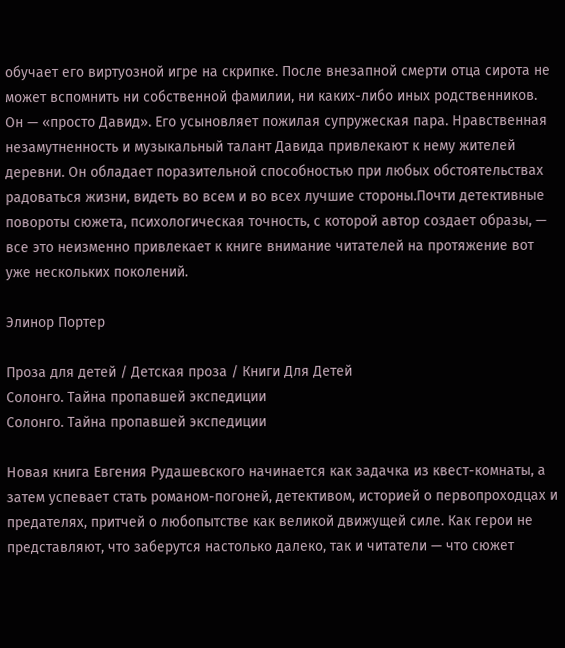обучает его виртуозной игре на скрипке. После внезапной смерти отца сирота не может вспомнить ни собственной фамилии, ни каких-либо иных родственников. Он — «просто Давид». Его усыновляет пожилая супружеская пара. Нравственная незамутненность и музыкальный талант Давида привлекают к нему жителей деревни. Он обладает поразительной способностью при любых обстоятельствах радоваться жизни, видеть во всем и во всех лучшие стороны.Почти детективные повороты сюжета, психологическая точность, с которой автор создает образы, — все это неизменно привлекает к книге внимание читателей на протяжение вот уже нескольких поколений.

Элинор Портер

Проза для детей / Детская проза / Книги Для Детей
Солонго. Тайна пропавшей экспедиции
Солонго. Тайна пропавшей экспедиции

Новая книга Евгения Рудашевского начинается как задачка из квест-комнаты, а затем успевает стать романом-погоней, детективом, историей о первопроходцах и предателях, притчей о любопытстве как великой движущей силе. Как герои не представляют, что заберутся настолько далеко, так и читатели — что сюжет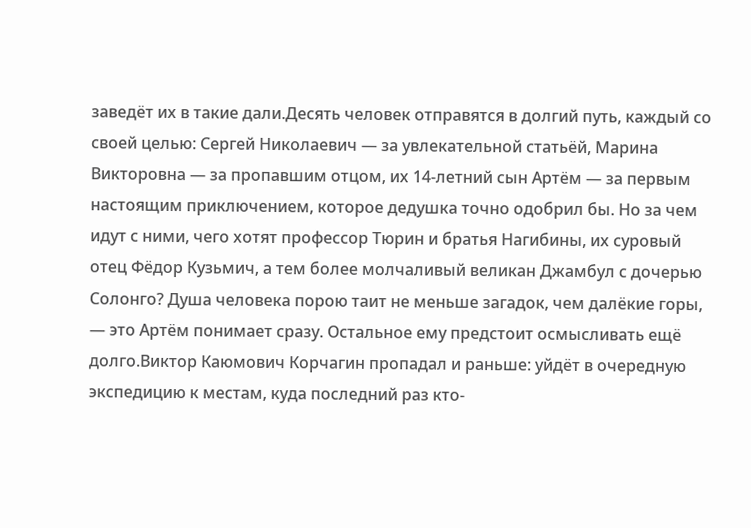заведёт их в такие дали.Десять человек отправятся в долгий путь, каждый со своей целью: Сергей Николаевич — за увлекательной статьёй, Марина Викторовна — за пропавшим отцом, их 14-летний сын Артём — за первым настоящим приключением, которое дедушка точно одобрил бы. Но за чем идут с ними, чего хотят профессор Тюрин и братья Нагибины, их суровый отец Фёдор Кузьмич, а тем более молчаливый великан Джамбул с дочерью Солонго? Душа человека порою таит не меньше загадок, чем далёкие горы, — это Артём понимает сразу. Остальное ему предстоит осмысливать ещё долго.Виктор Каюмович Корчагин пропадал и раньше: уйдёт в очередную экспедицию к местам, куда последний раз кто-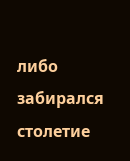либо забирался столетие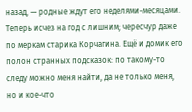назад, — родные ждут его неделями-месяцами. Теперь исчез на год с лишним; чересчур даже по меркам старика Корчагина. Ещё и домик его полон странных подсказок: по такому-то следу можно меня найти, да не только меня, но и кое-что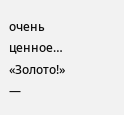очень ценное… «Золото!» —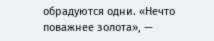обрадуются одни. «Нечто поважнее золота», —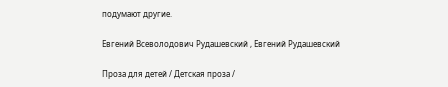подумают другие.

Евгений Всеволодович Рудашевский , Евгений Рудашевский

Проза для детей / Детская проза /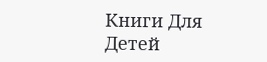Книги Для Детей